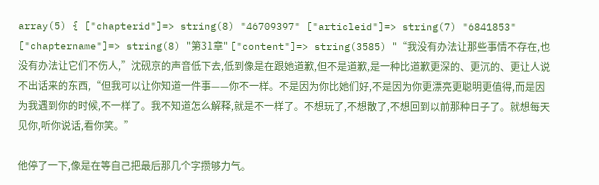array(5) { ["chapterid"]=> string(8) "46709397" ["articleid"]=> string(7) "6841853" ["chaptername"]=> string(8) "第31章" ["content"]=> string(3585) "“我没有办法让那些事情不存在,也没有办法让它们不伤人,”沈砚京的声音低下去,低到像是在跟她道歉,但不是道歉,是一种比道歉更深的、更沉的、更让人说不出话来的东西,“但我可以让你知道一件事——你不一样。不是因为你比她们好,不是因为你更漂亮更聪明更值得,而是因为我遇到你的时候,不一样了。我不知道怎么解释,就是不一样了。不想玩了,不想散了,不想回到以前那种日子了。就想每天见你,听你说话,看你笑。”

他停了一下,像是在等自己把最后那几个字攒够力气。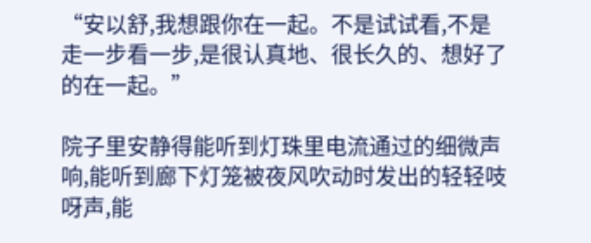“安以舒,我想跟你在一起。不是试试看,不是走一步看一步,是很认真地、很长久的、想好了的在一起。”

院子里安静得能听到灯珠里电流通过的细微声响,能听到廊下灯笼被夜风吹动时发出的轻轻吱呀声,能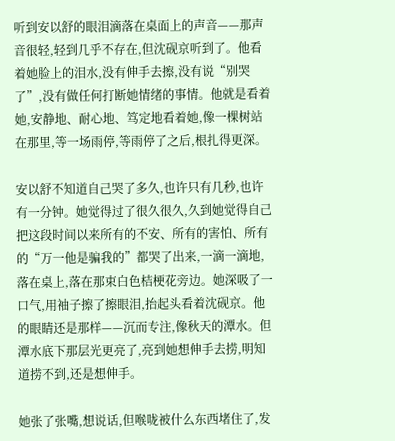听到安以舒的眼泪滴落在桌面上的声音——那声音很轻,轻到几乎不存在,但沈砚京听到了。他看着她脸上的泪水,没有伸手去擦,没有说“别哭了”,没有做任何打断她情绪的事情。他就是看着她,安静地、耐心地、笃定地看着她,像一棵树站在那里,等一场雨停,等雨停了之后,根扎得更深。

安以舒不知道自己哭了多久,也许只有几秒,也许有一分钟。她觉得过了很久很久,久到她觉得自己把这段时间以来所有的不安、所有的害怕、所有的“万一他是骗我的”都哭了出来,一滴一滴地,落在桌上,落在那束白色桔梗花旁边。她深吸了一口气,用袖子擦了擦眼泪,抬起头看着沈砚京。他的眼睛还是那样——沉而专注,像秋天的潭水。但潭水底下那层光更亮了,亮到她想伸手去捞,明知道捞不到,还是想伸手。

她张了张嘴,想说话,但喉咙被什么东西堵住了,发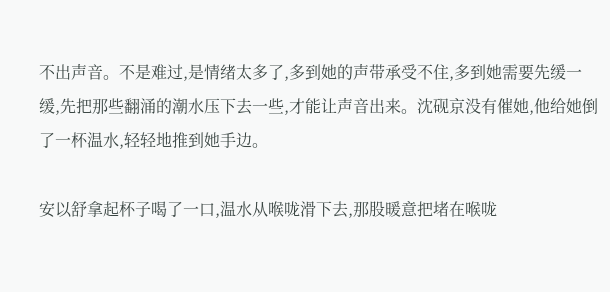不出声音。不是难过,是情绪太多了,多到她的声带承受不住,多到她需要先缓一缓,先把那些翻涌的潮水压下去一些,才能让声音出来。沈砚京没有催她,他给她倒了一杯温水,轻轻地推到她手边。

安以舒拿起杯子喝了一口,温水从喉咙滑下去,那股暖意把堵在喉咙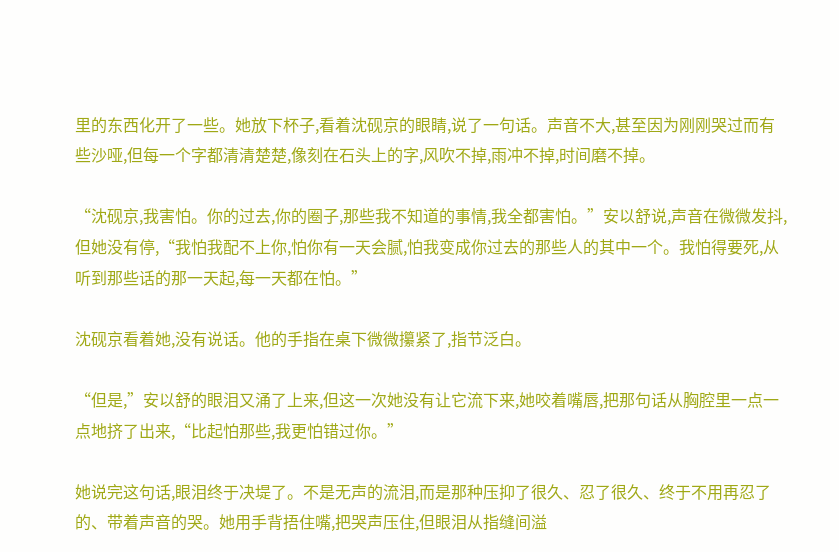里的东西化开了一些。她放下杯子,看着沈砚京的眼睛,说了一句话。声音不大,甚至因为刚刚哭过而有些沙哑,但每一个字都清清楚楚,像刻在石头上的字,风吹不掉,雨冲不掉,时间磨不掉。

“沈砚京,我害怕。你的过去,你的圈子,那些我不知道的事情,我全都害怕。”安以舒说,声音在微微发抖,但她没有停,“我怕我配不上你,怕你有一天会腻,怕我变成你过去的那些人的其中一个。我怕得要死,从听到那些话的那一天起,每一天都在怕。”

沈砚京看着她,没有说话。他的手指在桌下微微攥紧了,指节泛白。

“但是,”安以舒的眼泪又涌了上来,但这一次她没有让它流下来,她咬着嘴唇,把那句话从胸腔里一点一点地挤了出来,“比起怕那些,我更怕错过你。”

她说完这句话,眼泪终于决堤了。不是无声的流泪,而是那种压抑了很久、忍了很久、终于不用再忍了的、带着声音的哭。她用手背捂住嘴,把哭声压住,但眼泪从指缝间溢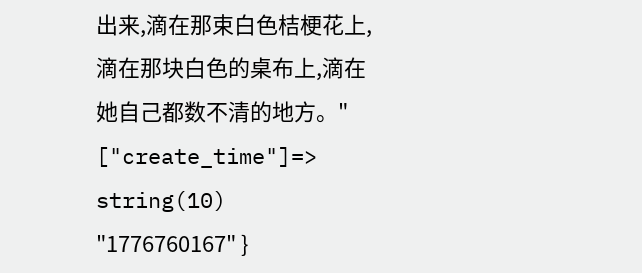出来,滴在那束白色桔梗花上,滴在那块白色的桌布上,滴在她自己都数不清的地方。" ["create_time"]=> string(10) "1776760167" }